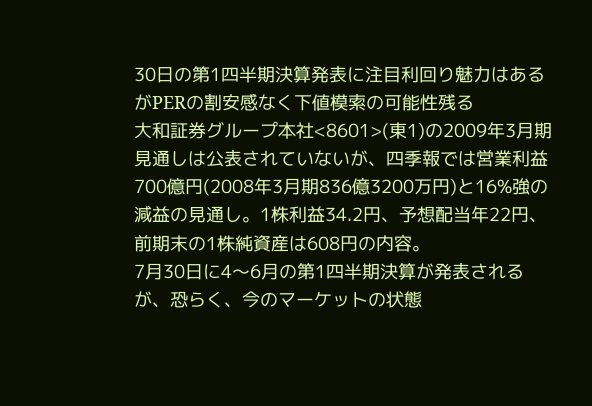30日の第1四半期決算発表に注目利回り魅力はあるがPERの割安感なく下値模索の可能性残る
大和証券グループ本社<8601>(東1)の2009年3月期見通しは公表されていないが、四季報では営業利益700億円(2008年3月期836億3200万円)と16%強の減益の見通し。1株利益34.2円、予想配当年22円、前期末の1株純資産は608円の内容。
7月30日に4〜6月の第1四半期決算が発表されるが、恐らく、今のマーケットの状態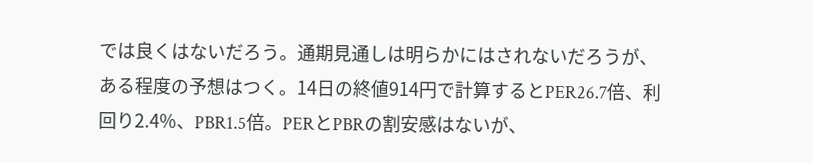では良くはないだろう。通期見通しは明らかにはされないだろうが、ある程度の予想はつく。14日の終値914円で計算するとPER26.7倍、利回り2.4%、PBR1.5倍。PERとPBRの割安感はないが、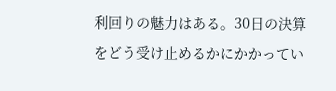利回りの魅力はある。30日の決算をどう受け止めるかにかかってい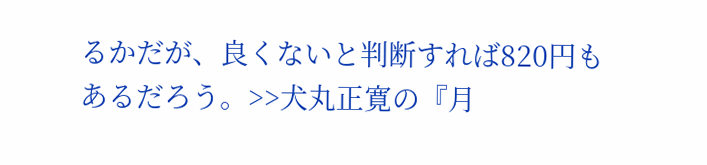るかだが、良くないと判断すれば820円もあるだろう。>>犬丸正寛の『月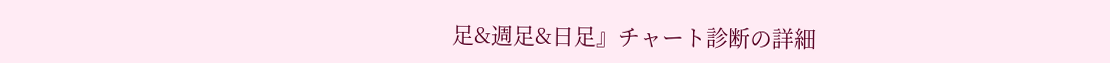足&週足&日足』チャート診断の詳細